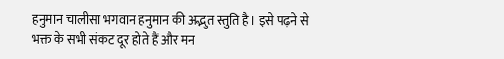हनुमान चालीसा भगवान हनुमान की अद्भुत स्तुति है। इसे पढ़ने से भक्त के सभी संकट दूर होते हैं और मन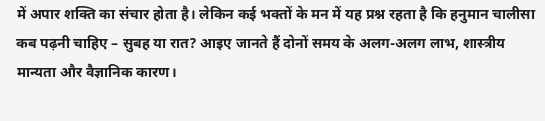में अपार शक्ति का संचार होता है। लेकिन कई भक्तों के मन में यह प्रश्न रहता है कि हनुमान चालीसा कब पढ़नी चाहिए – सुबह या रात? आइए जानते हैं दोनों समय के अलग-अलग लाभ, शास्त्रीय मान्यता और वैज्ञानिक कारण।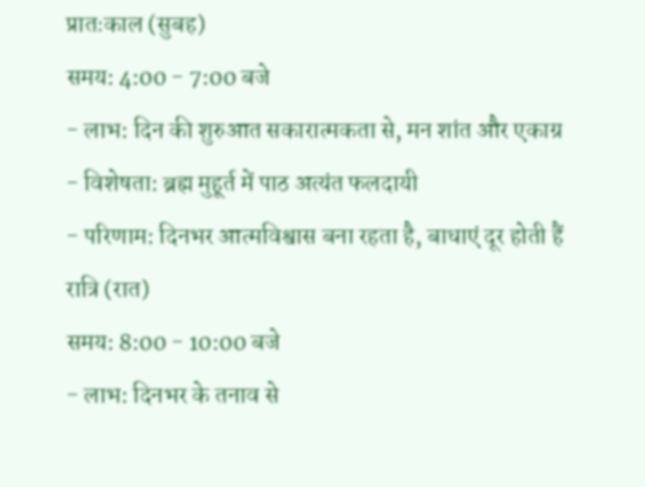प्रातःकाल (सुबह)
समय: 4:00 - 7:00 बजे
- लाभ: दिन की शुरुआत सकारात्मकता से, मन शांत और एकाग्र
- विशेषता: ब्रह्म मुहूर्त में पाठ अत्यंत फलदायी
- परिणाम: दिनभर आत्मविश्वास बना रहता है, बाधाएं दूर होती हैं
रात्रि (रात)
समय: 8:00 - 10:00 बजे
- लाभ: दिनभर के तनाव से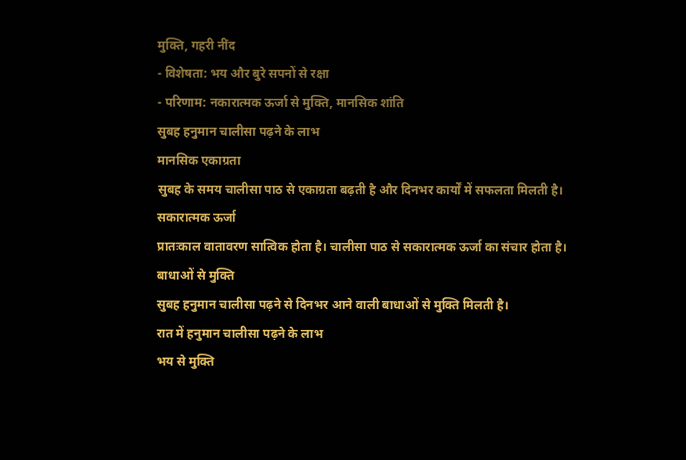मुक्ति, गहरी नींद
- विशेषता: भय और बुरे सपनों से रक्षा
- परिणाम: नकारात्मक ऊर्जा से मुक्ति, मानसिक शांति
सुबह हनुमान चालीसा पढ़ने के लाभ
मानसिक एकाग्रता
सुबह के समय चालीसा पाठ से एकाग्रता बढ़ती है और दिनभर कार्यों में सफलता मिलती है।
सकारात्मक ऊर्जा
प्रातःकाल वातावरण सात्विक होता है। चालीसा पाठ से सकारात्मक ऊर्जा का संचार होता है।
बाधाओं से मुक्ति
सुबह हनुमान चालीसा पढ़ने से दिनभर आने वाली बाधाओं से मुक्ति मिलती है।
रात में हनुमान चालीसा पढ़ने के लाभ
भय से मुक्ति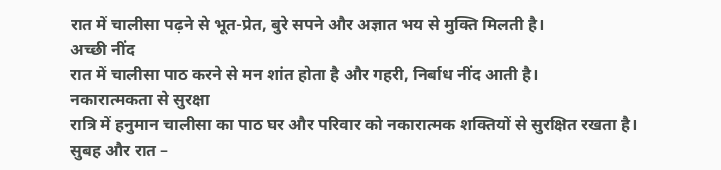रात में चालीसा पढ़ने से भूत-प्रेत, बुरे सपने और अज्ञात भय से मुक्ति मिलती है।
अच्छी नींद
रात में चालीसा पाठ करने से मन शांत होता है और गहरी, निर्बाध नींद आती है।
नकारात्मकता से सुरक्षा
रात्रि में हनुमान चालीसा का पाठ घर और परिवार को नकारात्मक शक्तियों से सुरक्षित रखता है।
सुबह और रात –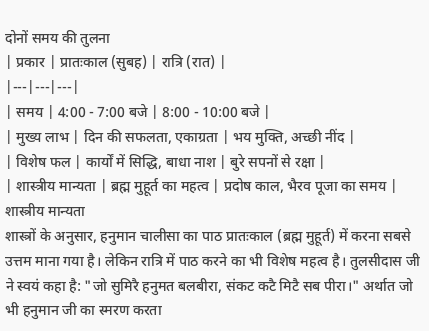दोनों समय की तुलना
| प्रकार | प्रातःकाल (सुबह) | रात्रि (रात) |
|---|---|---|
| समय | 4:00 - 7:00 बजे | 8:00 - 10:00 बजे |
| मुख्य लाभ | दिन की सफलता, एकाग्रता | भय मुक्ति, अच्छी नींद |
| विशेष फल | कार्यों में सिद्धि, बाधा नाश | बुरे सपनों से रक्षा |
| शास्त्रीय मान्यता | ब्रह्म मुहूर्त का महत्व | प्रदोष काल, भैरव पूजा का समय |
शास्त्रीय मान्यता
शास्त्रों के अनुसार, हनुमान चालीसा का पाठ प्रातःकाल (ब्रह्म मुहूर्त) में करना सबसे उत्तम माना गया है। लेकिन रात्रि में पाठ करने का भी विशेष महत्व है। तुलसीदास जी ने स्वयं कहा है: "जो सुमिरै हनुमत बलबीरा, संकट कटै मिटै सब पीरा।" अर्थात जो भी हनुमान जी का स्मरण करता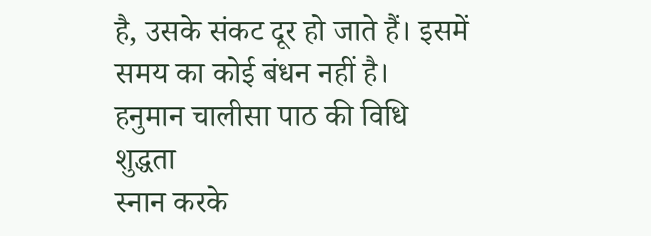है, उसके संकट दूर हो जाते हैं। इसमें समय का कोई बंधन नहीं है।
हनुमान चालीसा पाठ की विधि
शुद्धता
स्नान करके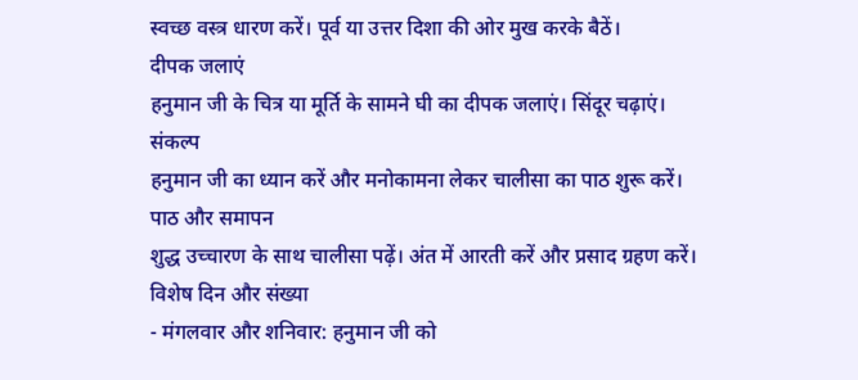स्वच्छ वस्त्र धारण करें। पूर्व या उत्तर दिशा की ओर मुख करके बैठें।
दीपक जलाएं
हनुमान जी के चित्र या मूर्ति के सामने घी का दीपक जलाएं। सिंदूर चढ़ाएं।
संकल्प
हनुमान जी का ध्यान करें और मनोकामना लेकर चालीसा का पाठ शुरू करें।
पाठ और समापन
शुद्ध उच्चारण के साथ चालीसा पढ़ें। अंत में आरती करें और प्रसाद ग्रहण करें।
विशेष दिन और संख्या
- मंगलवार और शनिवार: हनुमान जी को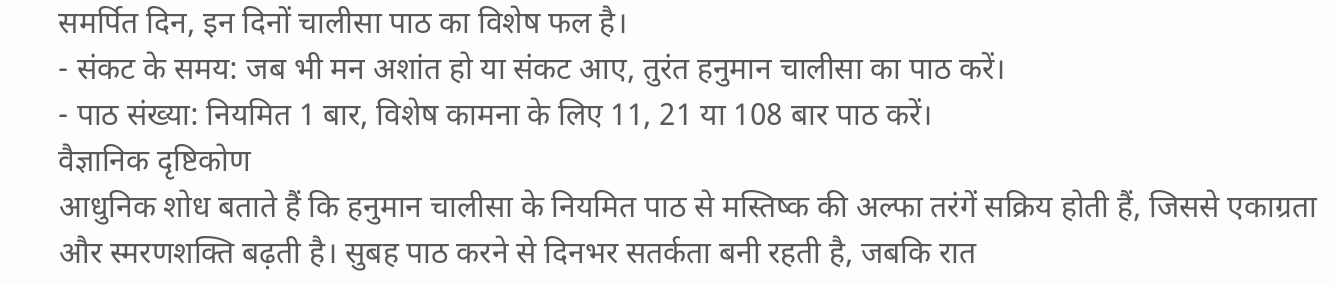समर्पित दिन, इन दिनों चालीसा पाठ का विशेष फल है।
- संकट के समय: जब भी मन अशांत हो या संकट आए, तुरंत हनुमान चालीसा का पाठ करें।
- पाठ संख्या: नियमित 1 बार, विशेष कामना के लिए 11, 21 या 108 बार पाठ करें।
वैज्ञानिक दृष्टिकोण
आधुनिक शोध बताते हैं कि हनुमान चालीसा के नियमित पाठ से मस्तिष्क की अल्फा तरंगें सक्रिय होती हैं, जिससे एकाग्रता और स्मरणशक्ति बढ़ती है। सुबह पाठ करने से दिनभर सतर्कता बनी रहती है, जबकि रात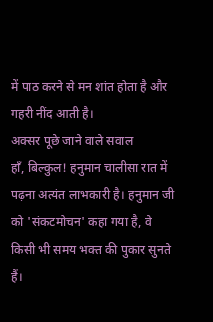में पाठ करने से मन शांत होता है और गहरी नींद आती है।
अक्सर पूछे जाने वाले सवाल
हाँ, बिल्कुल! हनुमान चालीसा रात में पढ़ना अत्यंत लाभकारी है। हनुमान जी को 'संकटमोचन' कहा गया है, वे किसी भी समय भक्त की पुकार सुनते हैं।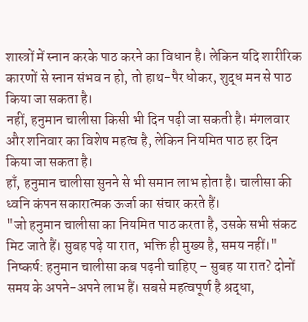शास्त्रों में स्नान करके पाठ करने का विधान है। लेकिन यदि शारीरिक कारणों से स्नान संभव न हो, तो हाथ-पैर धोकर, शुद्ध मन से पाठ किया जा सकता है।
नहीं, हनुमान चालीसा किसी भी दिन पढ़ी जा सकती है। मंगलवार और शनिवार का विशेष महत्व है, लेकिन नियमित पाठ हर दिन किया जा सकता है।
हाँ, हनुमान चालीसा सुनने से भी समान लाभ होता है। चालीसा की ध्वनि कंपन सकारात्मक ऊर्जा का संचार करते हैं।
"जो हनुमान चालीसा का नियमित पाठ करता है, उसके सभी संकट मिट जाते हैं। सुबह पढ़े या रात, भक्ति ही मुख्य है, समय नहीं।"
निष्कर्ष: हनुमान चालीसा कब पढ़नी चाहिए – सुबह या रात? दोनों समय के अपने-अपने लाभ हैं। सबसे महत्वपूर्ण है श्रद्धा,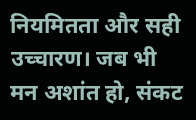नियमितता और सही उच्चारण। जब भी मन अशांत हो, संकट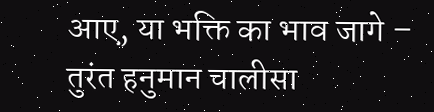आए, या भक्ति का भाव जागे – तुरंत हनुमान चालीसा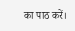का पाठ करें।